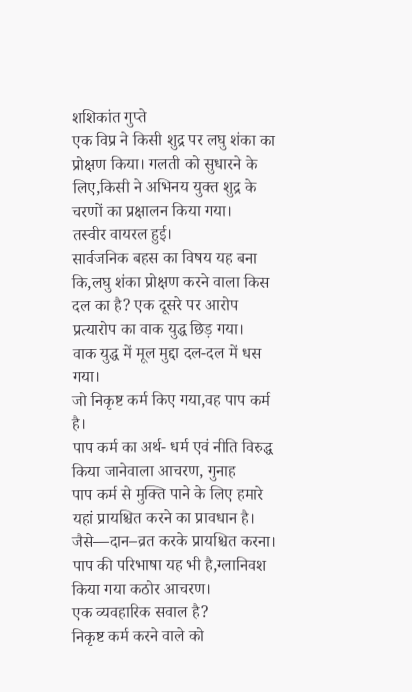शशिकांत गुप्ते
एक विप्र ने किसी शुद्र पर लघु शंका का प्रोक्षण किया। गलती को सुधारने के लिए,किसी ने अभिनय युक्त शुद्र के चरणों का प्रक्षालन किया गया।
तस्वीर वायरल हुई।
सार्वजनिक बहस का विषय यह बना कि,लघु शंका प्रोक्षण करने वाला किस दल का है? एक दूसरे पर आरोप प्रत्यारोप का वाक युद्ध छिड़ गया।
वाक युद्ध में मूल मुद्दा दल-दल में धस गया।
जो निकृष्ट कर्म किए गया,वह पाप कर्म है।
पाप कर्म का अर्थ- धर्म एवं नीति विरुद्ध किया जानेवाला आचरण, गुनाह
पाप कर्म से मुक्ति पाने के लिए हमारे यहां प्रायश्चित करने का प्रावधान है। जैसे—दान–व्रत करके प्रायश्चित करना।
पाप की परिभाषा यह भी है,ग्लानिवश किया गया कठोर आचरण।
एक व्यवहारिक सवाल है?
निकृष्ट कर्म करने वाले को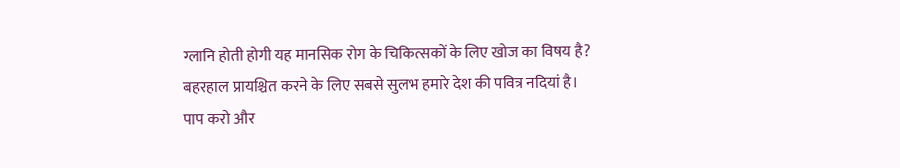ग्लानि होती होगी यह मानसिक रोग के चिकित्सकों के लिए खोज का विषय है?
बहरहाल प्रायश्चित करने के लिए सबसे सुलभ हमारे देश की पवित्र नदियां है।
पाप करो और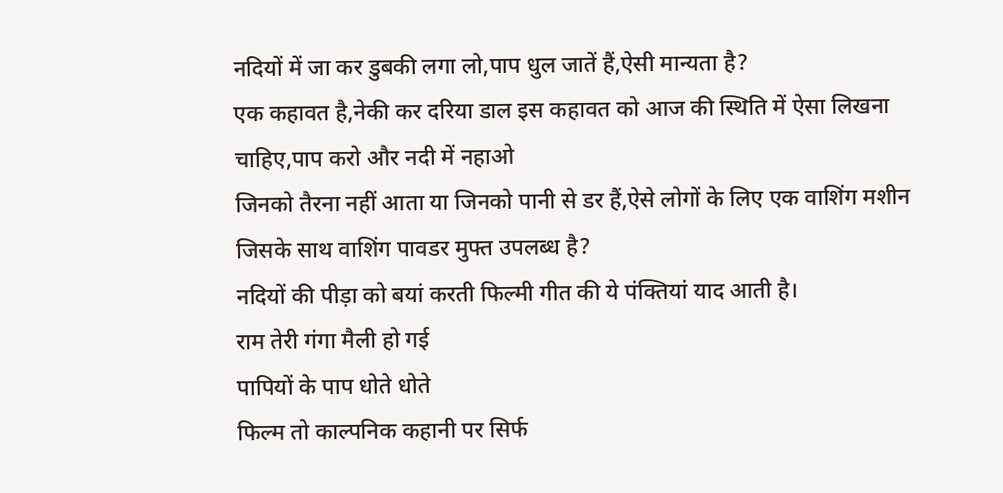नदियों में जा कर डुबकी लगा लो,पाप धुल जातें हैं,ऐसी मान्यता है?
एक कहावत है,नेकी कर दरिया डाल इस कहावत को आज की स्थिति में ऐसा लिखना चाहिए,पाप करो और नदी में नहाओ
जिनको तैरना नहीं आता या जिनको पानी से डर हैं,ऐसे लोगों के लिए एक वाशिंग मशीन जिसके साथ वाशिंग पावडर मुफ्त उपलब्ध है?
नदियों की पीड़ा को बयां करती फिल्मी गीत की ये पंक्तियां याद आती है।
राम तेरी गंगा मैली हो गई
पापियों के पाप धोते धोते
फिल्म तो काल्पनिक कहानी पर सिर्फ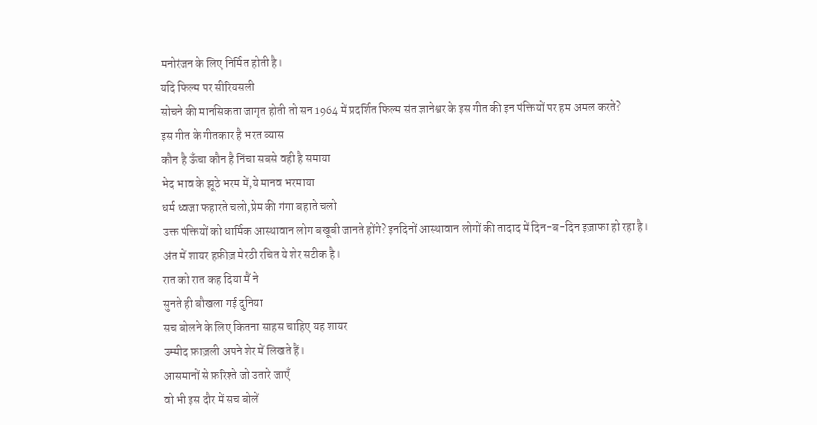मनोरंजन के लिए निर्मित होती है।
यदि फिल्म पर सीरियसली
सोचने की मानसिकता जागृत होती तो सन 1964 में प्रदर्शित फिल्म संत ज्ञानेश्वर के इस गीत की इन पंक्तियों पर हम अमल करते?
इस गीत के गीतकार है भरत व्यास
कौन है ऊँचा कौन है निंचा सबसे वही है समाया
भेद भाव के झूठे भरम में,ये मानव भरमाया
धर्म ध्वजा फहारते चलो,प्रेम की गंगा बहाते चलो
उक्त पंक्तियों को धार्मिक आस्थावान लोग बखूबी जानते होंगे? इनदिनों आस्थावान लोगों की तादाद में दिन-ब-दिन इज़ाफा हो रहा है।
अंत में शायर हफ़ीज़ मेरठी रचित ये शेर सटीक है।
रात को रात कह दिया मैं ने
सुनते ही बौखला गई दुनिया
सच बोलने के लिए कितना साहस चाहिए यह शायर
उम्मीद फ़ाज़ली अपने शेर में लिखते हैं।
आसमानों से फ़रिश्ते जो उतारे जाएँ
वो भी इस दौर में सच बोलें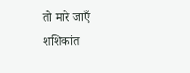तो मारे जाएँ
शशिकांत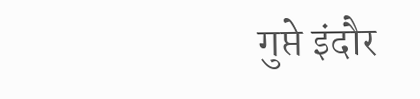गुप्ते इंदौर